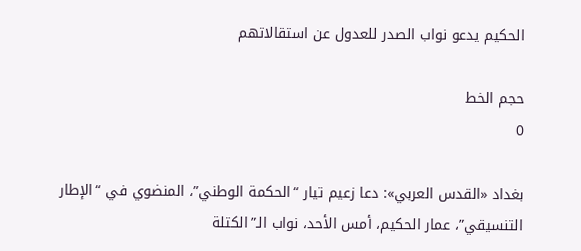الحكيم يدعو نواب الصدر للعدول عن استقالاتهم

حجم الخط
0

بغداد «القدس العربي»: دعا زعيم تيار “الحكمة الوطني”، المنضوي في “الإطار التنسيقي”، عمار الحكيم، أمس الأحد، نواب الـ”الكتلة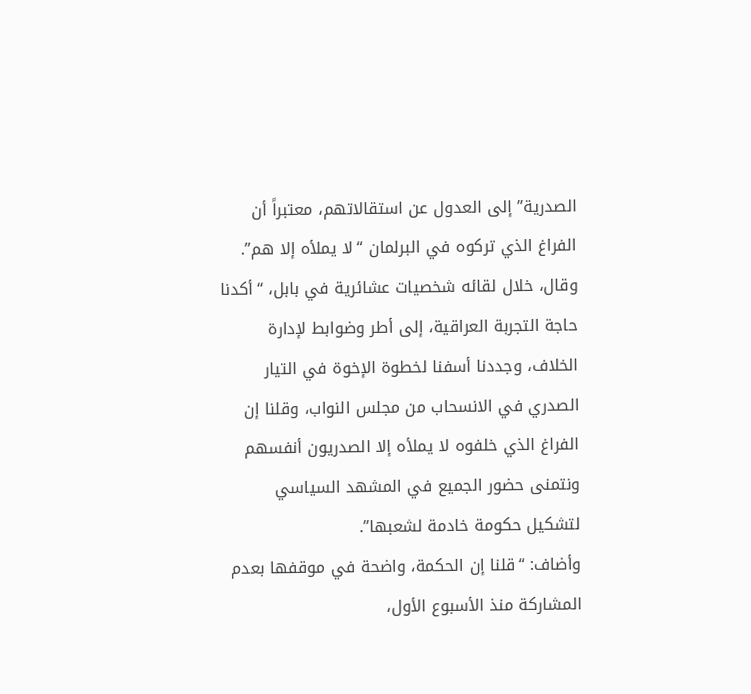الصدرية” إلى العدول عن استقالاتهم، معتبراً أن الفراغ الذي تركوه في البرلمان “لا يملأه إلا هم”.
وقال، خلال لقائه شخصيات عشائرية في بابل، “أكدنا حاجة التجربة العراقية، إلى أطر وضوابط لإدارة الخلاف، وجددنا أسفنا لخطوة الإخوة في التيار الصدري في الانسحاب من مجلس النواب، وقلنا إن الفراغ الذي خلفوه لا يملأه إلا الصدريون أنفسهم ونتمنى حضور الجميع في المشهد السياسي لتشكيل حكومة خادمة لشعبها”.
وأضاف: “قلنا إن الحكمة، واضحة في موقفها بعدم المشاركة منذ الأسبوع الأول،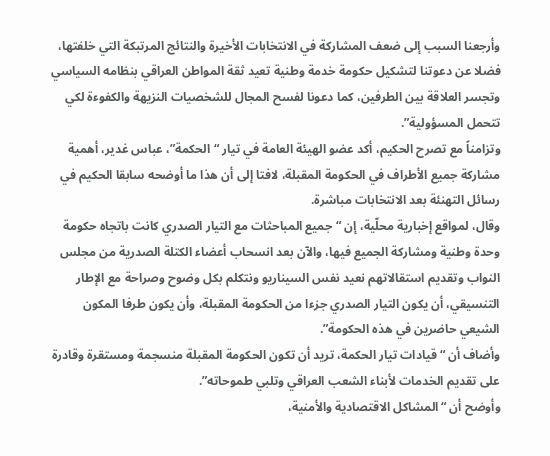وأرجعنا السبب إلى ضعف المشاركة في الانتخابات الأخيرة والنتائج المرتبكة التي خلفتها، فضلا عن دعوتنا لتشكيل حكومة خدمة وطنية تعيد ثقة المواطن العراقي بنظامه السياسي وتجسر العلاقة بين الطرفين، كما دعونا لفسح المجال للشخصيات النزيهة والكفوءة لكي تتحمل المسؤولية”.
وتزامناً مع تصرح الحكيم، أكد عضو الهيئة العامة في تيار “الحكمة”، عباس غدير، أهمية مشاركة جميع الأطراف في الحكومة المقبلة، لافتا إلى أن هذا ما أوضحه سابقا الحكيم في رسائل التهنئة بعد الانتخابات مباشرة.
وقال، لمواقع إخبارية محلّية، إن “جميع المباحثات مع التيار الصدري كانت باتجاه حكومة وحدة وطنية ومشاركة الجميع فيها، والآن بعد انسحاب أعضاء الكتلة الصدرية من مجلس النواب وتقديم استقالاتهم نعيد نفس السيناريو ونتكلم بكل وضوح وصراحة مع الإطار التنسيقي، أن يكون التيار الصدري جزءا من الحكومة المقبلة، وأن يكون طرفا المكون الشيعي حاضرين في هذه الحكومة”.
وأضاف أن “قيادات تيار الحكمة، تريد أن تكون الحكومة المقبلة منسجمة ومستقرة وقادرة على تقديم الخدمات لأبناء الشعب العراقي وتلبي طموحاته”.
وأوضح أن “المشاكل الاقتصادية والأمنية،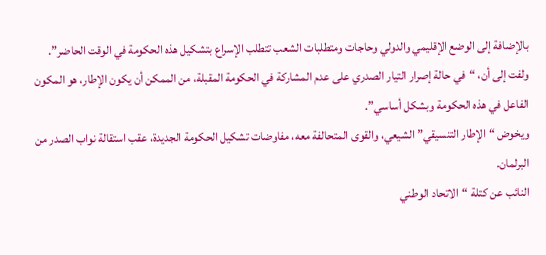بالإضافة إلى الوضع الإقليمي والدولي وحاجات ومتطلبات الشعب تتطلب الإسراع بتشكيل هذه الحكومة في الوقت الحاضر”.
ولفت إلى أن، “في حالة إصرار التيار الصدري على عدم المشاركة في الحكومة المقبلة، من الممكن أن يكون الإطار، هو المكون الفاعل في هذه الحكومة وبشكل أساسي”.
ويخوض “الإطار التنسيقي” الشيعي، والقوى المتحالفة معه، مفاوضات تشكيل الحكومة الجديدة، عقب استقالة نواب الصدر من البرلمان.
النائب عن كتلة “الاتحاد الوطني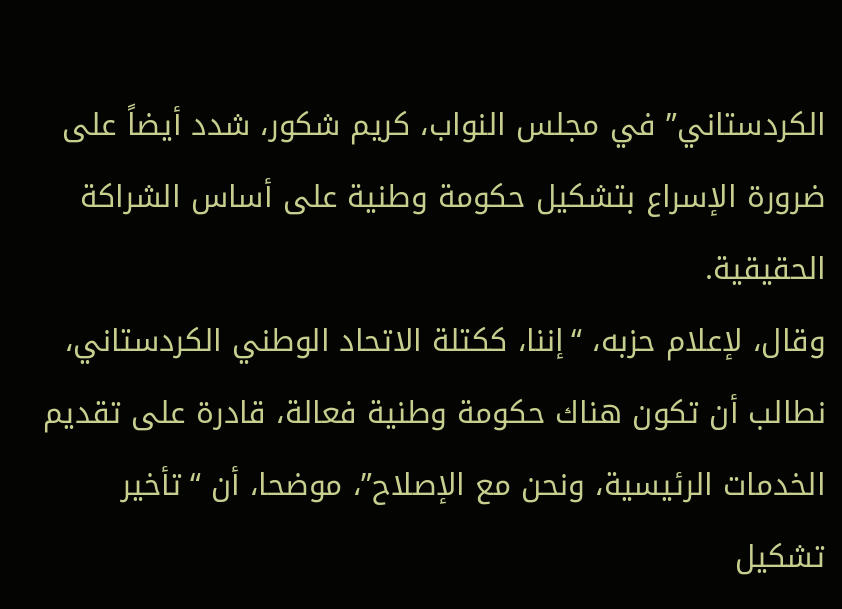الكردستاني” في مجلس النواب، كريم شكور، شدد أيضاً على ضرورة الإسراع بتشكيل حكومة وطنية على أساس الشراكة الحقيقية.
وقال، لإعلام حزبه، “إننا، ككتلة الاتحاد الوطني الكردستاني، نطالب أن تكون هناك حكومة وطنية فعالة، قادرة على تقديم الخدمات الرئيسية، ونحن مع الإصلاح”، موضحا، أن “تأخير تشكيل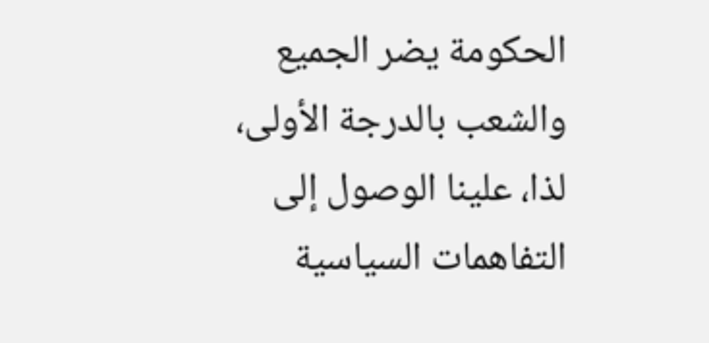الحكومة يضر الجميع والشعب بالدرجة الأولى، لذا، علينا الوصول إلى التفاهمات السياسية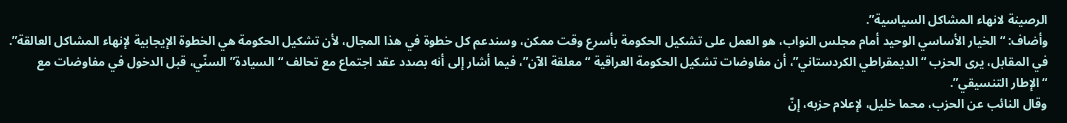الرصينة لانهاء المشاكل السياسية”.
وأضاف: “الخيار الأساسي الوحيد أمام مجلس النواب، هو العمل على تشكيل الحكومة بأسرع وقت ممكن، وسندعم كل خطوة في هذا المجال، لأن تشكيل الحكومة هي الخطوة الإيجابية لإنهاء المشاكل العالقة”.
في المقابل، يرى الحزب “الديمقراطي الكردستاني”، أن مفاوضات تشكيل الحكومة العراقية “معلقة الآن”، فيما أشار إلى أنه بصدد عقد اجتماع مع تحالف “السيادة” السنّي، قبل الدخول في مفاوضات مع “الإطار التنسيقي”.
وقال النائب عن الحزب، محما خليل، لإعلام حزبه، إنّ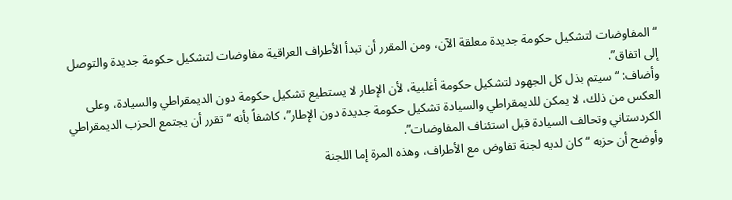“المفاوضات لتشكيل حكومة جديدة معلقة الآن، ومن المقرر أن تبدأ الأطراف العراقية مفاوضات لتشكيل حكومة جديدة والتوصل إلى اتفاق”.
وأضاف: “سيتم بذل كل الجهود لتشكيل حكومة أغلبية، لأن الإطار لا يستطيع تشكيل حكومة دون الديمقراطي والسيادة، وعلى العكس من ذلك، لا يمكن للديمقراطي والسيادة تشكيل حكومة جديدة دون الإطار”، كاشفاً بأنه “تقرر أن يجتمع الحزب الديمقراطي الكردستاني وتحالف السيادة قبل استئناف المفاوضات”.
وأوضح أن حزبه “كان لديه لجنة تفاوض مع الأطراف، وهذه المرة إما اللجنة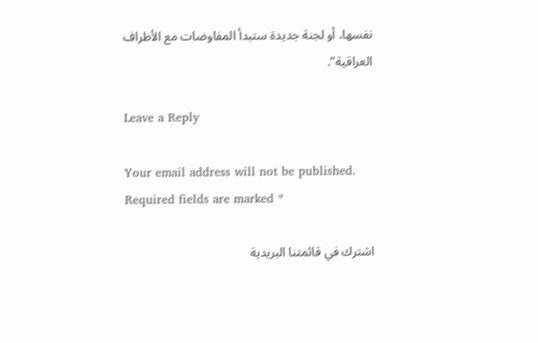نفسها، أو لجنة جديدة ستبدأ المفاوضات مع الأطراف العراقية”.

Leave a Reply

Your email address will not be published. Required fields are marked *

اشترك في قائمتنا البريدية